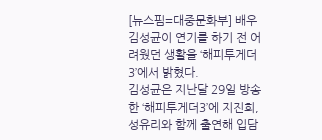[뉴스핌=대중문화부] 배우 김성균이 연기를 하기 전 어려웠던 생활을 ‘해피투게더3’에서 밝혔다.
김성균은 지난달 29일 방송한 ‘해피투게더3’에 지진희, 성유리와 함께 출연해 입담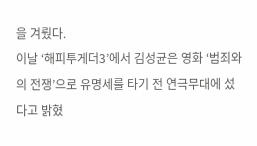을 겨뤘다.
이날 ‘해피투게더3’에서 김성균은 영화 ‘범죄와의 전쟁’으로 유명세를 타기 전 연극무대에 섰다고 밝혔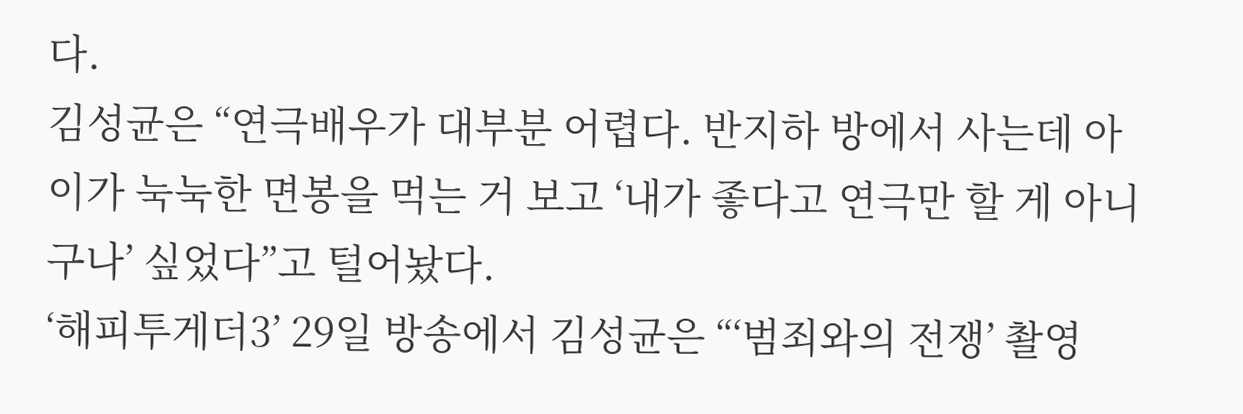다.
김성균은 “연극배우가 대부분 어렵다. 반지하 방에서 사는데 아이가 눅눅한 면봉을 먹는 거 보고 ‘내가 좋다고 연극만 할 게 아니구나’ 싶었다”고 털어놨다.
‘해피투게더3’ 29일 방송에서 김성균은 “‘범죄와의 전쟁’ 촬영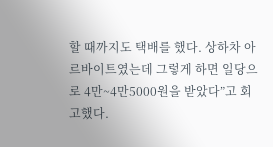할 때까지도 택배를 했다. 상하차 아르바이트였는데 그렇게 하면 일당으로 4만~4만5000원을 받았다”고 회고했다.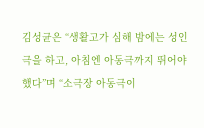김성균은 “생활고가 심해 밤에는 성인극을 하고, 아침엔 아동극까지 뛰어야 했다”며 “소극장 아동극이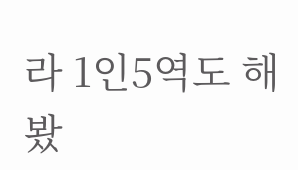라 1인5역도 해봤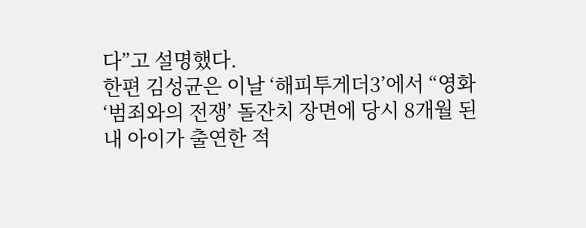다”고 설명했다.
한편 김성균은 이날 ‘해피투게더3’에서 “영화 ‘범죄와의 전쟁’ 돌잔치 장면에 당시 8개월 된 내 아이가 출연한 적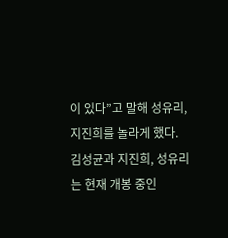이 있다”고 말해 성유리, 지진희를 놀라게 했다.
김성균과 지진희, 성유리는 현재 개봉 중인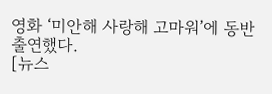영화 ‘미안해 사랑해 고마워’에 동반 출연했다.
[뉴스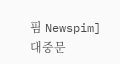핌 Newspim] 대중문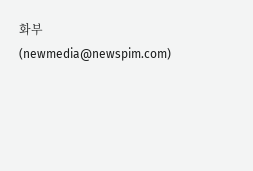화부 (newmedia@newspim.com)